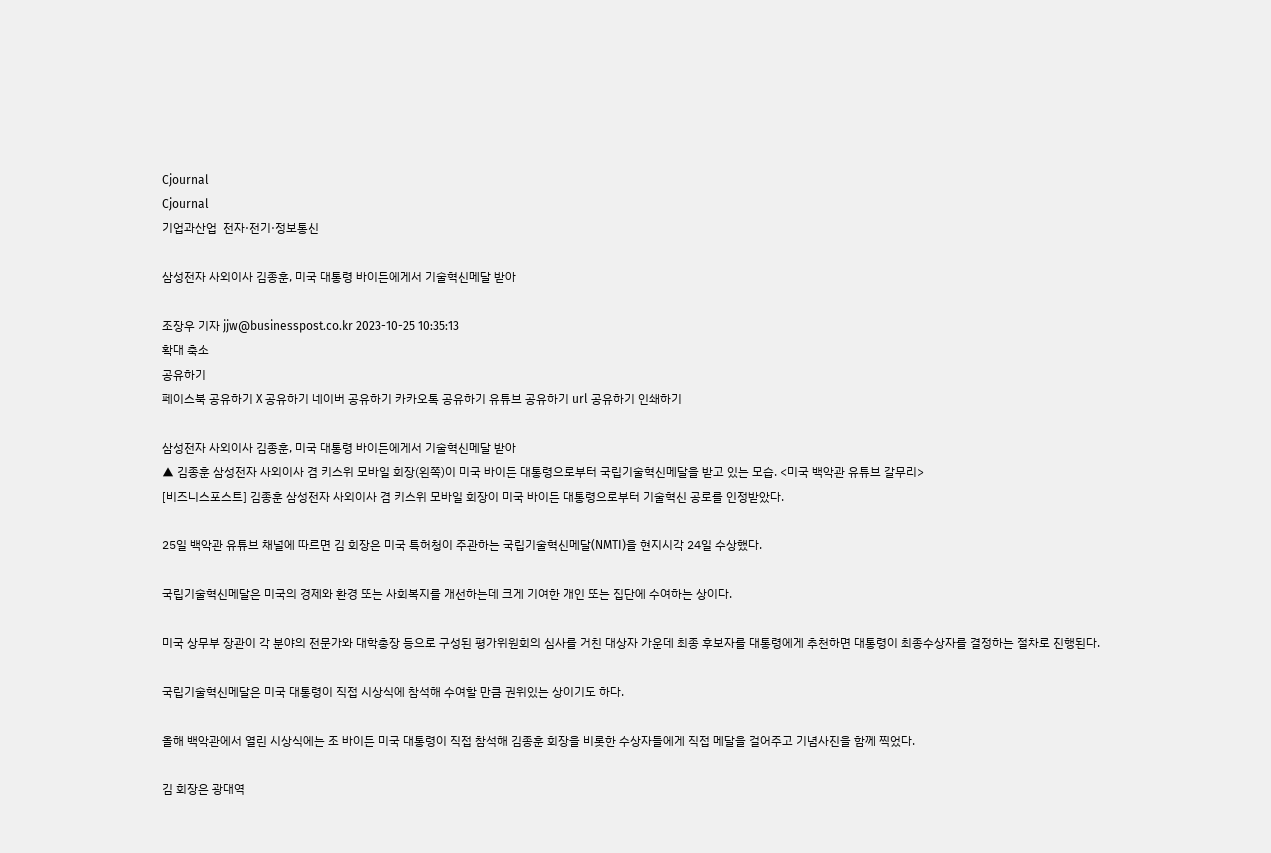Cjournal
Cjournal
기업과산업  전자·전기·정보통신

삼성전자 사외이사 김종훈, 미국 대통령 바이든에게서 기술혁신메달 받아

조장우 기자 jjw@businesspost.co.kr 2023-10-25 10:35:13
확대 축소
공유하기
페이스북 공유하기 X 공유하기 네이버 공유하기 카카오톡 공유하기 유튜브 공유하기 url 공유하기 인쇄하기

삼성전자 사외이사 김종훈, 미국 대통령 바이든에게서 기술혁신메달 받아
▲ 김종훈 삼성전자 사외이사 겸 키스위 모바일 회장(왼쪽)이 미국 바이든 대통령으로부터 국립기술혁신메달을 받고 있는 모습. <미국 백악관 유튜브 갈무리>
[비즈니스포스트] 김종훈 삼성전자 사외이사 겸 키스위 모바일 회장이 미국 바이든 대통령으로부터 기술혁신 공로를 인정받았다.

25일 백악관 유튜브 채널에 따르면 김 회장은 미국 특허청이 주관하는 국립기술혁신메달(NMTI)을 현지시각 24일 수상했다.

국립기술혁신메달은 미국의 경제와 환경 또는 사회복지를 개선하는데 크게 기여한 개인 또는 집단에 수여하는 상이다.

미국 상무부 장관이 각 분야의 전문가와 대학총장 등으로 구성된 평가위원회의 심사를 거친 대상자 가운데 최종 후보자를 대통령에게 추천하면 대통령이 최종수상자를 결정하는 절차로 진행된다.

국립기술혁신메달은 미국 대통령이 직접 시상식에 참석해 수여할 만큼 권위있는 상이기도 하다.

올해 백악관에서 열린 시상식에는 조 바이든 미국 대통령이 직접 참석해 김종훈 회장을 비롯한 수상자들에게 직접 메달을 걸어주고 기념사진을 함께 찍었다.

김 회장은 광대역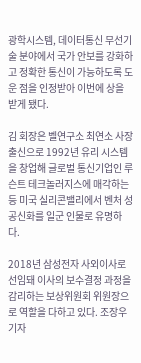광학시스템, 데이터통신 무선기술 분야에서 국가 안보를 강화하고 정확한 통신이 가능하도록 도운 점을 인정받아 이번에 상을 받게 됐다.

김 회장은 벨연구소 최연소 사장 출신으로 1992년 유리 시스템을 창업해 글로벌 통신기업인 루슨트 테크놀러지스에 매각하는 등 미국 실리콘밸리에서 벤처 성공신화를 일군 인물로 유명하다.

2018년 삼성전자 사외이사로 선임돼 이사의 보수결정 과정을 감리하는 보상위원회 위원장으로 역할을 다하고 있다. 조장우 기자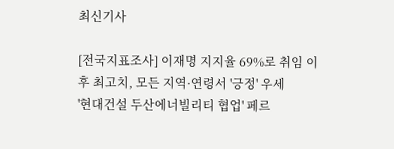최신기사

[전국지표조사] 이재명 지지율 69%로 취임 이후 최고치, 모든 지역·연령서 '긍정' 우세
'현대건설 두산에너빌리티 협업' 페르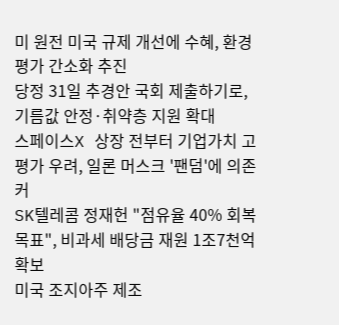미 원전 미국 규제 개선에 수혜, 환경평가 간소화 추진
당정 31일 추경안 국회 제출하기로, 기름값 안정·취약층 지원 확대
스페이스X 상장 전부터 기업가치 고평가 우려, 일론 머스크 '팬덤'에 의존 커
SK텔레콤 정재헌 "점유율 40% 회복 목표", 비과세 배당금 재원 1조7천억 확보
미국 조지아주 제조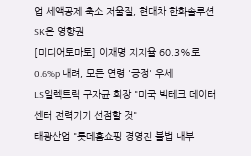업 세액공제 축소 저울질, 현대차 한화솔루션 SK온 영향권
[미디어토마토] 이재명 지지율 60.3%로 0.6%p 내려, 모든 연령 '긍정' 우세
LS일렉트릭 구자균 회장 "미국 빅테크 데이터센터 전력기기 선점할 것"
태광산업 "롯데홈쇼핑 경영진 불법 내부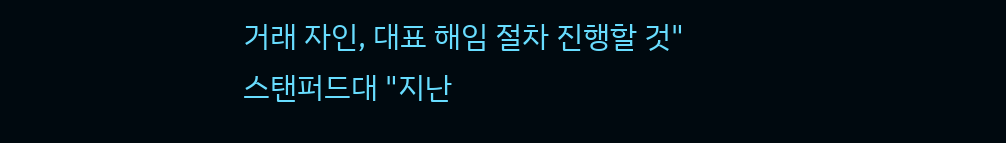거래 자인, 대표 해임 절차 진행할 것"
스탠퍼드대 "지난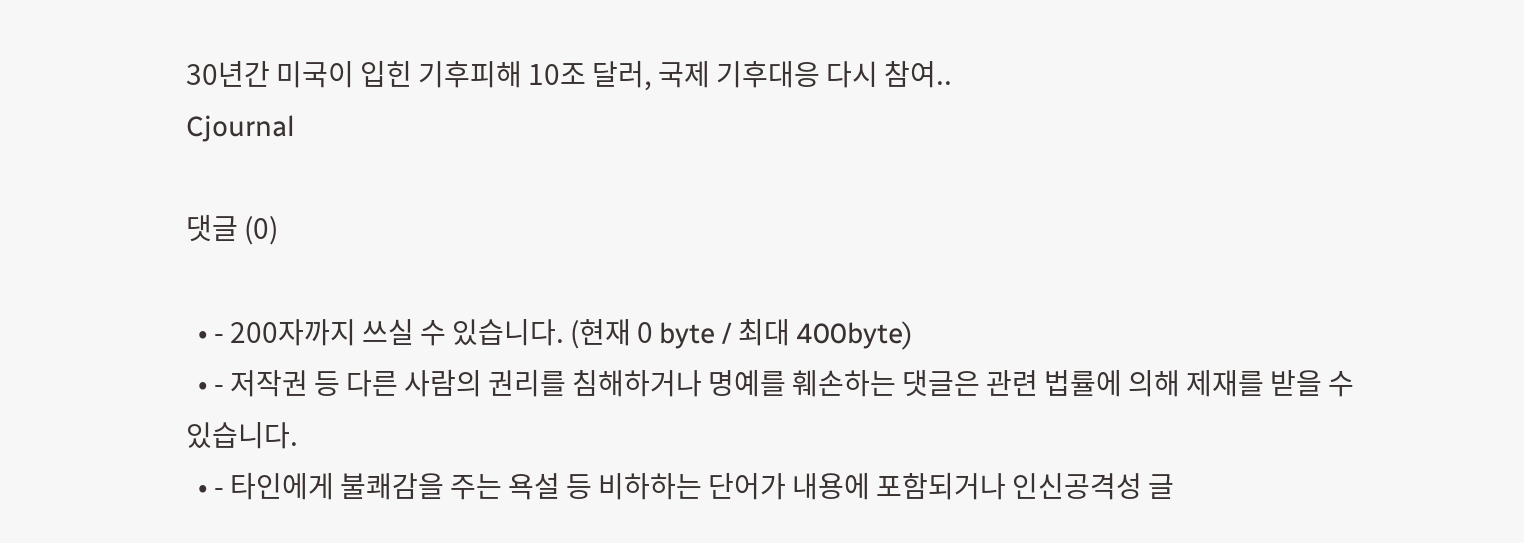30년간 미국이 입힌 기후피해 10조 달러, 국제 기후대응 다시 참여..
Cjournal

댓글 (0)

  • - 200자까지 쓰실 수 있습니다. (현재 0 byte / 최대 400byte)
  • - 저작권 등 다른 사람의 권리를 침해하거나 명예를 훼손하는 댓글은 관련 법률에 의해 제재를 받을 수 있습니다.
  • - 타인에게 불쾌감을 주는 욕설 등 비하하는 단어가 내용에 포함되거나 인신공격성 글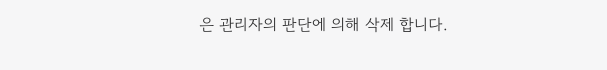은 관리자의 판단에 의해 삭제 합니다.